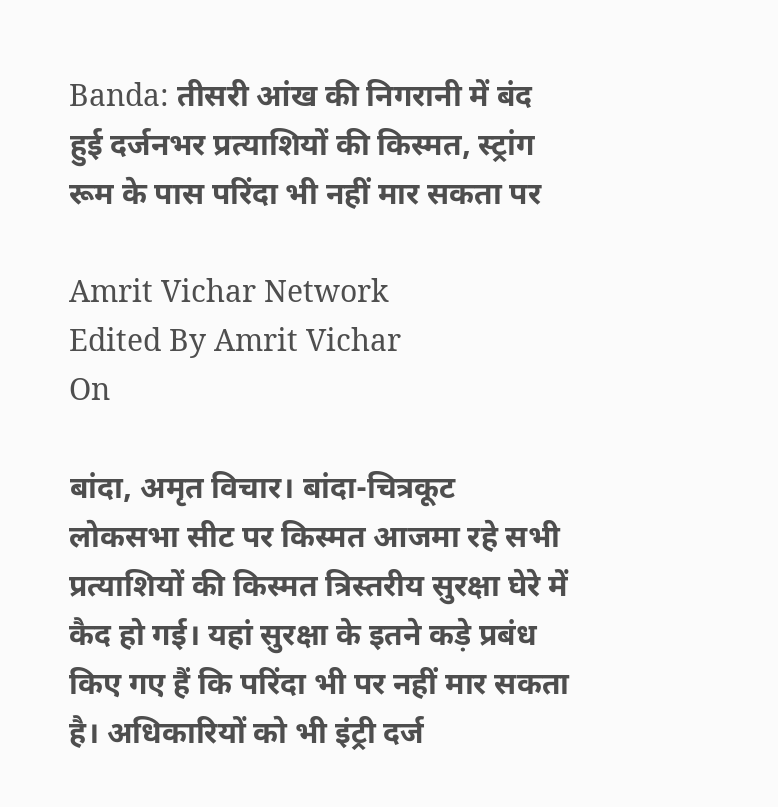Banda: तीसरी आंख की निगरानी में बंद हुई दर्जनभर प्रत्याशियों की किस्मत, स्ट्रांग रूम के पास परिंदा भी नहीं मार सकता पर

Amrit Vichar Network
Edited By Amrit Vichar
On

बांदा, अमृत विचार। बांदा-चित्रकूट लोकसभा सीट पर किस्मत आजमा रहे सभी प्रत्याशियों की किस्मत त्रिस्तरीय सुरक्षा घेरे में कैद हो गई। यहां सुरक्षा के इतने कड़े प्रबंध किए गए हैं कि परिंदा भी पर नहीं मार सकता है। अधिकारियों को भी इंट्री दर्ज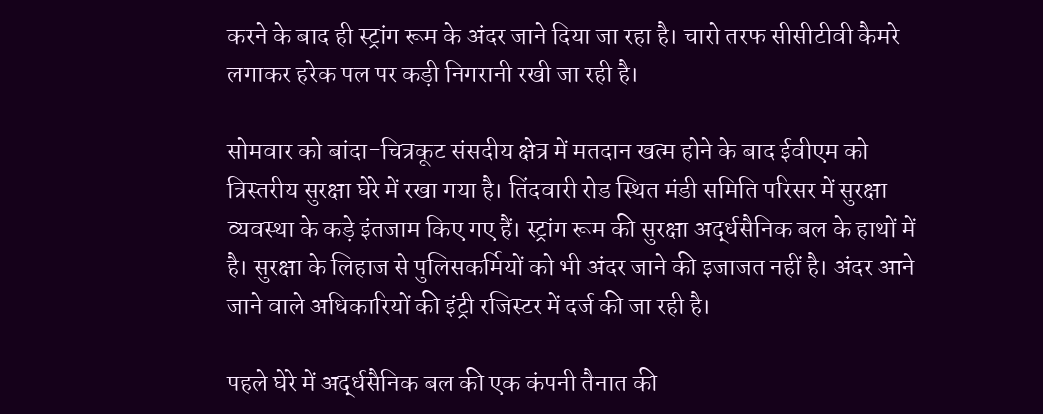करने के बाद ही स्ट्रांग रूम के अंदर जाने दिया जा रहा है। चारो तरफ सीसीटीवी कैमरे लगाकर हरेक पल पर कड़ी निगरानी रखी जा रही है।

सोमवार को बांदा-चित्रकूट संसदीय क्षेत्र में मतदान खत्म होने के बाद ईवीएम को त्रिस्तरीय सुरक्षा घेरे में रखा गया है। तिंदवारी रोड स्थित मंडी समिति परिसर में सुरक्षा व्यवस्था के कड़े इंतजाम किए गए हैं। स्ट्रांग रूम की सुरक्षा अर्द्धसैनिक बल के हाथों में है। सुरक्षा के लिहाज से पुलिसकर्मियों को भी अंदर जाने की इजाजत नहीं है। अंदर आने जाने वाले अधिकारियों की इंट्री रजिस्टर में दर्ज की जा रही है।

पहले घेरे में अर्द्धसैनिक बल की एक कंपनी तैनात की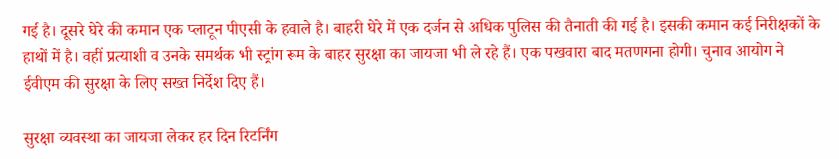गई है। दूसरे घेरे की कमान एक प्लाटून पीएसी के हवाले है। बाहरी घेरे में एक दर्जन से अधिक पुलिस की तैनाती की गई है। इसकी कमान कई निरीक्षकों के हाथों में है। वहीं प्रत्याशी व उनके समर्थक भी स्ट्रांग रूम के बाहर सुरक्षा का जायजा भी ले रहे हैं। एक पखवारा बाद मतणगना होगी। चुनाव आयोग ने ईवीएम की सुरक्षा के लिए सख्त निर्देश दिए हैं।

सुरक्षा व्यवस्था का जायजा लेकर हर दिन रिटर्निंग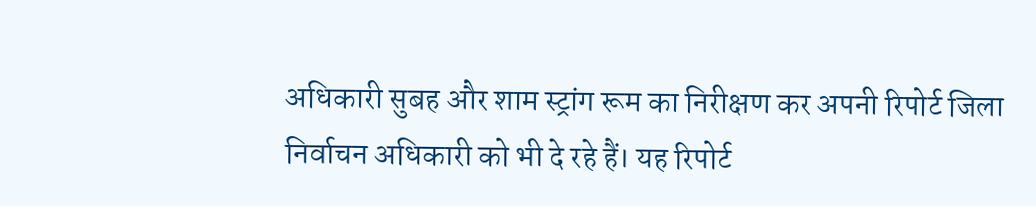अधिकारी सुबह और शाम स्ट्रांग रूम का निरीक्षण कर अपनी रिपोर्ट जिला निर्वाचन अधिकारी को भी दे रहे हैं। यह रिपोर्ट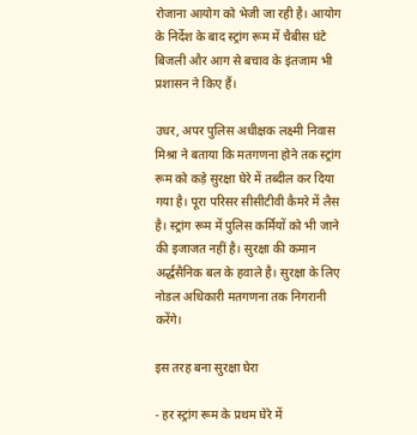रोजाना आयोग को भेजी जा रही है। आयोग के निर्देश के बाद स्ट्रांग रूम में चैबीस घंटे बिजली और आग से बचाव के इंतजाम भी प्रशासन ने किए हैं।

उधर, अपर पुलिस अधीक्षक लक्ष्मी निवास मिश्रा ने बताया कि मतगणना होने तक स्ट्रांग रूम को कड़े सुरक्षा घेरे में तब्दील कर दिया गया है। पूरा परिसर सीसीटीवी कैमरे में लैस है। स्ट्रांग रूम में पुलिस कर्मियों को भी जाने की इजाजत नहीं है। सुरक्षा की कमान अर्द्धसैनिक बल के हवाले है। सुरक्षा के लिए नोडल अधिकारी मतगणना तक निगरानी करेंगे।

इस तरह बना सुरक्षा घेरा

- हर स्ट्रांग रूम के प्रथम घेरे में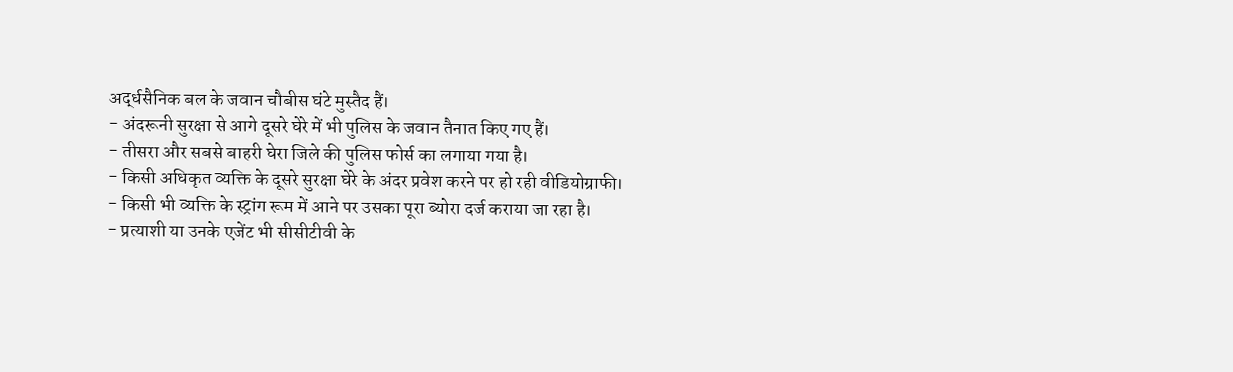अर्द्धसैनिक बल के जवान चौबीस घंटे मुस्तैद हैं।
- अंदरूनी सुरक्षा से आगे दूसरे घेरे में भी पुलिस के जवान तैनात किए गए हैं।
- तीसरा और सबसे बाहरी घेरा जिले की पुलिस फोर्स का लगाया गया है।
- किसी अधिकृत व्यक्ति के दूसरे सुरक्षा घेरे के अंदर प्रवेश करने पर हो रही वीडियोग्राफी।
- किसी भी व्यक्ति के स्ट्रांग रूम में आने पर उसका पूरा ब्योरा दर्ज कराया जा रहा है।
- प्रत्याशी या उनके एजेंट भी सीसीटीवी के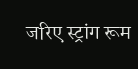जरिए स्ट्रांग रूम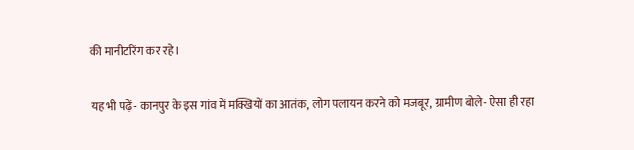की मानीटरिंग कर रहे।

यह भी पढ़ें- कानपुर के इस गांव में मक्खियों का आतंक, लोग पलायन करने को मजबूर, ग्रामीण बोले- ऐसा ही रहा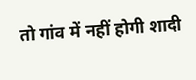तो गांव में नहीं होगी शादी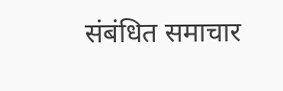संबंधित समाचार